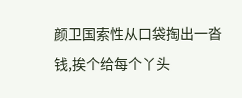颜卫国索性从口袋掏出一沓钱,挨个给每个丫头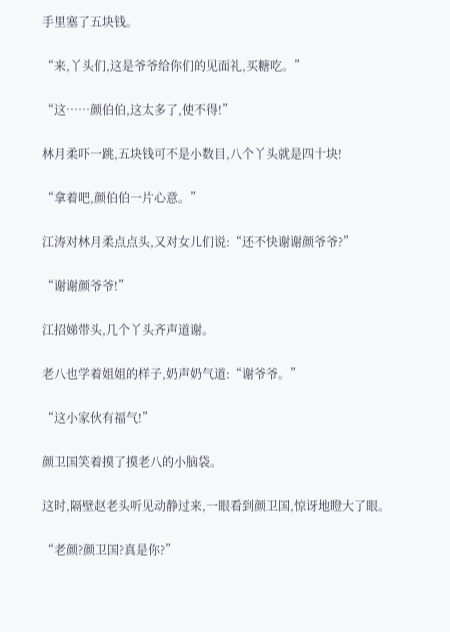手里塞了五块钱。

“来,丫头们,这是爷爷给你们的见面礼,买糖吃。”

“这……颜伯伯,这太多了,使不得!”

林月柔吓一跳,五块钱可不是小数目,八个丫头就是四十块!

“拿着吧,颜伯伯一片心意。”

江涛对林月柔点点头,又对女儿们说:“还不快谢谢颜爷爷?”

“谢谢颜爷爷!”

江招娣带头,几个丫头齐声道谢。

老八也学着姐姐的样子,奶声奶气道:“谢爷爷。”

“这小家伙有福气!”

颜卫国笑着摸了摸老八的小脑袋。

这时,隔壁赵老头听见动静过来,一眼看到颜卫国,惊讶地瞪大了眼。

“老颜?颜卫国?真是你?”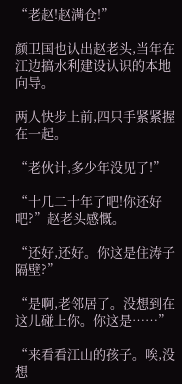“老赵!赵满仓!”

颜卫国也认出赵老头,当年在江边搞水利建设认识的本地向导。

两人快步上前,四只手紧紧握在一起。

“老伙计,多少年没见了!”

“十几二十年了吧!你还好吧?”赵老头感慨。

“还好,还好。你这是住涛子隔壁?”

“是啊,老邻居了。没想到在这儿碰上你。你这是……”

“来看看江山的孩子。唉,没想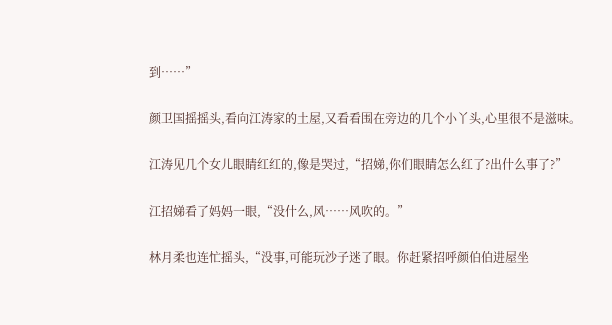到……”

颜卫国摇摇头,看向江涛家的土屋,又看看围在旁边的几个小丫头,心里很不是滋味。

江涛见几个女儿眼睛红红的,像是哭过,“招娣,你们眼睛怎么红了?出什么事了?”

江招娣看了妈妈一眼,“没什么,风……风吹的。”

林月柔也连忙摇头,“没事,可能玩沙子迷了眼。你赶紧招呼颜伯伯进屋坐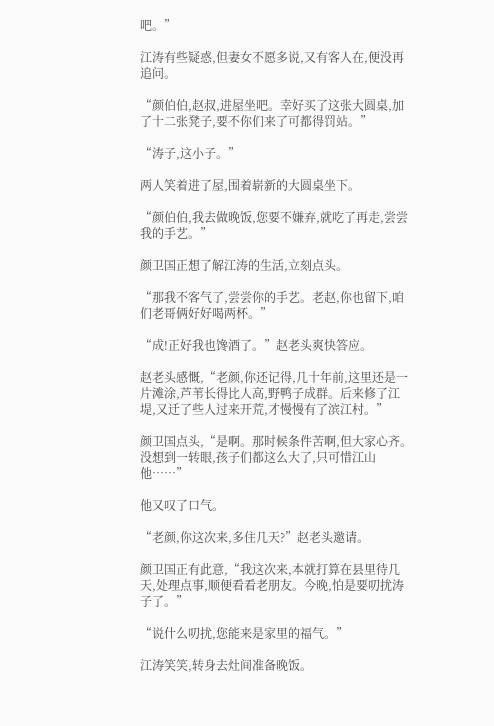吧。”

江涛有些疑惑,但妻女不愿多说,又有客人在,便没再追问。

“颜伯伯,赵叔,进屋坐吧。幸好买了这张大圆桌,加了十二张凳子,要不你们来了可都得罚站。”

“涛子,这小子。”

两人笑着进了屋,围着崭新的大圆桌坐下。

“颜伯伯,我去做晚饭,您要不嫌弃,就吃了再走,尝尝我的手艺。”

颜卫国正想了解江涛的生活,立刻点头。

“那我不客气了,尝尝你的手艺。老赵,你也留下,咱们老哥俩好好喝两杯。”

“成!正好我也馋酒了。”赵老头爽快答应。

赵老头感慨,“老颜,你还记得,几十年前,这里还是一片滩涂,芦苇长得比人高,野鸭子成群。后来修了江堤,又迁了些人过来开荒,才慢慢有了滨江村。”

颜卫国点头,“是啊。那时候条件苦啊,但大家心齐。没想到一转眼,孩子们都这么大了,只可惜江山他……”

他又叹了口气。

“老颜,你这次来,多住几天?”赵老头邀请。

颜卫国正有此意,“我这次来,本就打算在县里待几天,处理点事,顺便看看老朋友。今晚,怕是要叨扰涛子了。”

“说什么叨扰,您能来是家里的福气。”

江涛笑笑,转身去灶间准备晚饭。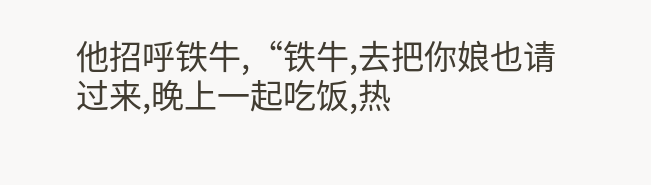他招呼铁牛,“铁牛,去把你娘也请过来,晚上一起吃饭,热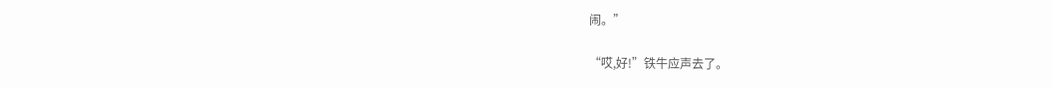闹。”

“哎,好!”铁牛应声去了。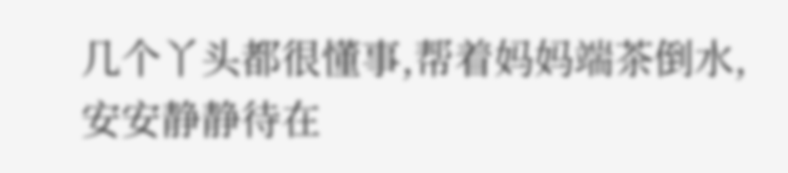几个丫头都很懂事,帮着妈妈端茶倒水,安安静静待在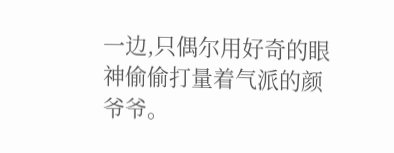一边,只偶尔用好奇的眼神偷偷打量着气派的颜爷爷。